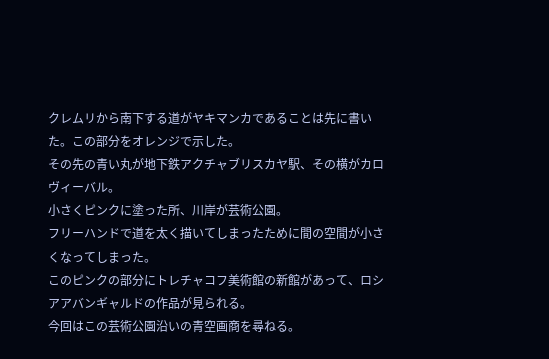クレムリから南下する道がヤキマンカであることは先に書いた。この部分をオレンジで示した。
その先の青い丸が地下鉄アクチャブリスカヤ駅、その横がカロヴィーバル。
小さくピンクに塗った所、川岸が芸術公園。
フリーハンドで道を太く描いてしまったために間の空間が小さくなってしまった。
このピンクの部分にトレチャコフ美術館の新館があって、ロシアアバンギャルドの作品が見られる。
今回はこの芸術公園沿いの青空画商を尋ねる。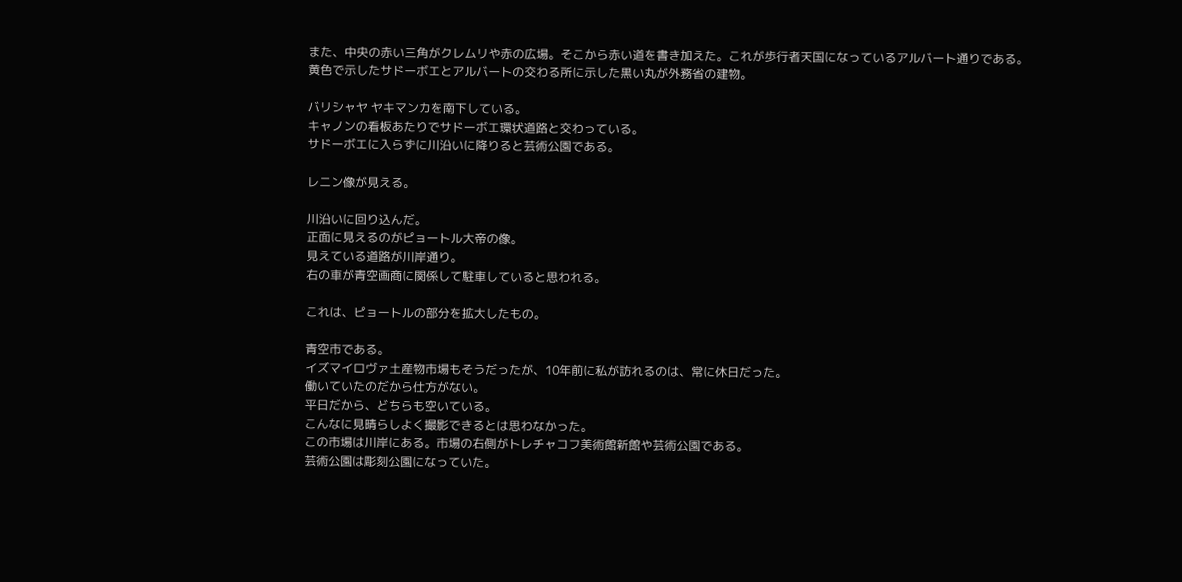また、中央の赤い三角がクレムリや赤の広場。そこから赤い道を書き加えた。これが歩行者天国になっているアルバート通りである。
黄色で示したサドーボエとアルバートの交わる所に示した黒い丸が外務省の建物。

バリシャヤ ヤキマンカを南下している。
キャノンの看板あたりでサドーボエ環状道路と交わっている。
サドーボエに入らずに川沿いに降りると芸術公園である。

レニン像が見える。

川沿いに回り込んだ。
正面に見えるのがピョートル大帝の像。
見えている道路が川岸通り。
右の車が青空画商に関係して駐車していると思われる。

これは、ピョートルの部分を拡大したもの。

青空市である。
イズマイロヴァ土産物市場もそうだったが、10年前に私が訪れるのは、常に休日だった。
働いていたのだから仕方がない。
平日だから、どちらも空いている。
こんなに見晴らしよく撮影できるとは思わなかった。
この市場は川岸にある。市場の右側がトレチャコフ美術館新館や芸術公園である。
芸術公園は彫刻公園になっていた。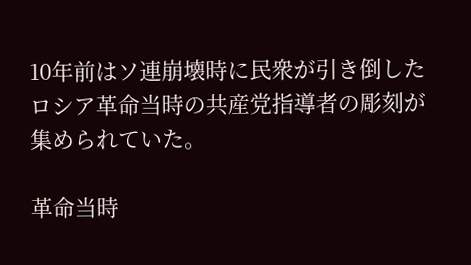10年前はソ連崩壊時に民衆が引き倒したロシア革命当時の共産党指導者の彫刻が集められていた。

革命当時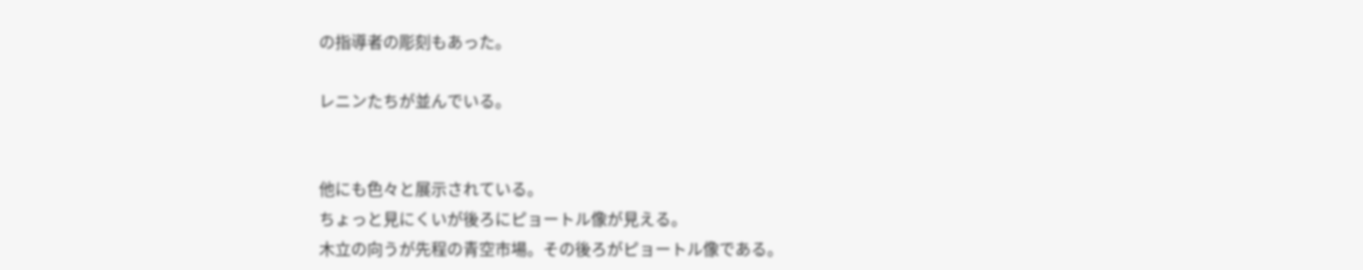の指導者の彫刻もあった。

レニンたちが並んでいる。


他にも色々と展示されている。
ちょっと見にくいが後ろにピョートル像が見える。
木立の向うが先程の青空市場。その後ろがピョートル像である。